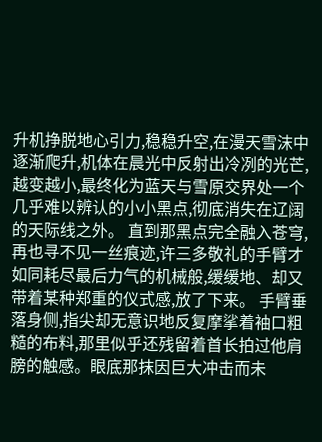升机挣脱地心引力,稳稳升空,在漫天雪沫中逐渐爬升,机体在晨光中反射出冷冽的光芒,越变越小,最终化为蓝天与雪原交界处一个几乎难以辨认的小小黑点,彻底消失在辽阔的天际线之外。 直到那黑点完全融入苍穹,再也寻不见一丝痕迹,许三多敬礼的手臂才如同耗尽最后力气的机械般,缓缓地、却又带着某种郑重的仪式感,放了下来。 手臂垂落身侧,指尖却无意识地反复摩挲着袖口粗糙的布料,那里似乎还残留着首长拍过他肩膀的触感。眼底那抹因巨大冲击而未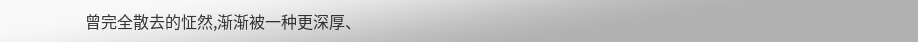曾完全散去的怔然,渐渐被一种更深厚、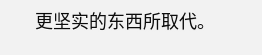更坚实的东西所取代。